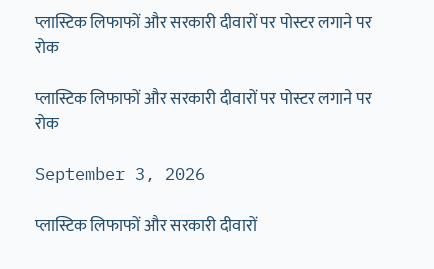प्लास्टिक लिफाफों और सरकारी दीवारों पर पोस्टर लगाने पर रोक

प्लास्टिक लिफाफों और सरकारी दीवारों पर पोस्टर लगाने पर रोक

September 3, 2026

प्लास्टिक लिफाफों और सरकारी दीवारों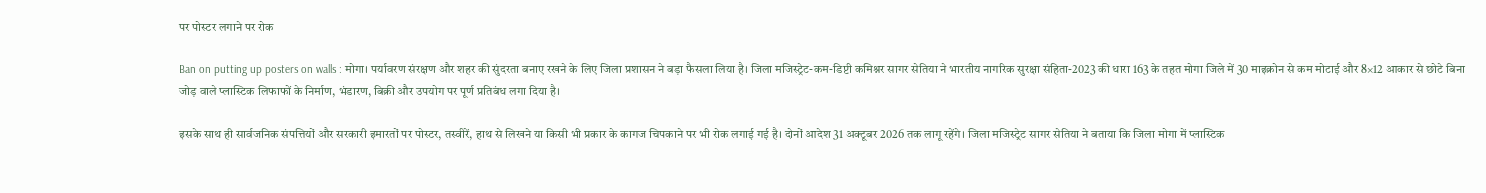पर पोस्टर लगाने पर रोक

Ban on putting up posters on walls : मोगा। पर्यावरण संरक्षण और शहर की सुंदरता बनाए रखने के लिए जिला प्रशासन ने बड़ा फैसला लिया है। जिला मजिस्ट्रेट-कम-डिप्टी कमिश्नर सागर सेतिया ने भारतीय नागरिक सुरक्षा संहिता-2023 की धारा 163 के तहत मोगा जिले में 30 माइक्रोन से कम मोटाई और 8×12 आकार से छोटे बिना जोड़ वाले प्लास्टिक लिफाफों के निर्माण, भंडारण, बिक्री और उपयोग पर पूर्ण प्रतिबंध लगा दिया है।

इसके साथ ही सार्वजनिक संपत्तियों और सरकारी इमारतों पर पोस्टर, तस्वीरें, हाथ से लिखने या किसी भी प्रकार के कागज चिपकाने पर भी रोक लगाई गई है। दोनों आदेश 31 अक्टूबर 2026 तक लागू रहेंगे। जिला मजिस्ट्रेट सागर सेतिया ने बताया कि जिला मोगा में प्लास्टिक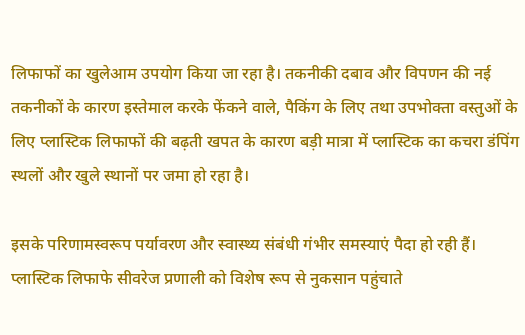लिफाफों का खुलेआम उपयोग किया जा रहा है। तकनीकी दबाव और विपणन की नई तकनीकों के कारण इस्तेमाल करके फेंकने वाले, पैकिंग के लिए तथा उपभोक्ता वस्तुओं के लिए प्लास्टिक लिफाफों की बढ़ती खपत के कारण बड़ी मात्रा में प्लास्टिक का कचरा डंपिंग स्थलों और खुले स्थानों पर जमा हो रहा है।

इसके परिणामस्वरूप पर्यावरण और स्वास्थ्य संबंधी गंभीर समस्याएं पैदा हो रही हैं। प्लास्टिक लिफाफे सीवरेज प्रणाली को विशेष रूप से नुकसान पहुंचाते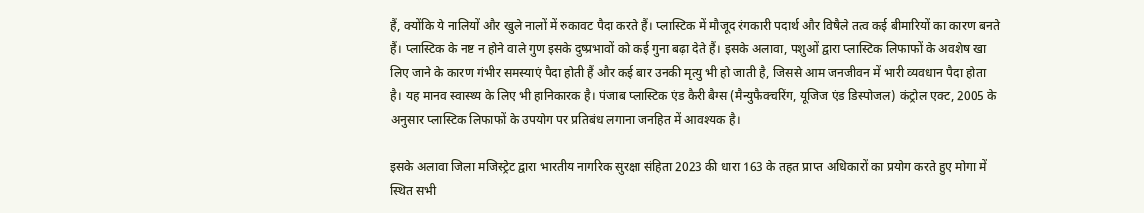हैं, क्योंकि ये नालियों और खुले नालों में रुकावट पैदा करते हैं। प्लास्टिक में मौजूद रंगकारी पदार्थ और विषैले तत्व कई बीमारियों का कारण बनते हैं। प्लास्टिक के नष्ट न होने वाले गुण इसके दुष्प्रभावों को कई गुना बढ़ा देते हैं। इसके अलावा, पशुओं द्वारा प्लास्टिक लिफाफों के अवशेष खा लिए जाने के कारण गंभीर समस्याएं पैदा होती हैं और कई बार उनकी मृत्यु भी हो जाती है, जिससे आम जनजीवन में भारी व्यवधान पैदा होता है। यह मानव स्वास्थ्य के लिए भी हानिकारक है। पंजाब प्लास्टिक एंड कैरी बैग्स (मैन्युफैक्चरिंग, यूजिज एंड डिस्पोजल) कंट्रोल एक्ट, 2005 के अनुसार प्लास्टिक लिफाफों के उपयोग पर प्रतिबंध लगाना जनहित में आवश्यक है।

इसके अलावा जिला मजिस्ट्रेट द्वारा भारतीय नागरिक सुरक्षा संहिता 2023 की धारा 163 के तहत प्राप्त अधिकारों का प्रयोग करते हुए मोगा में स्थित सभी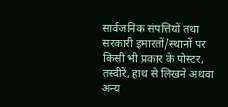सार्वजनिक संपत्तियों तथा सरकारी इमारतों/स्थानों पर किसी भी प्रकार के पोस्टर, तस्वीरें, हाथ से लिखने अथवा अन्य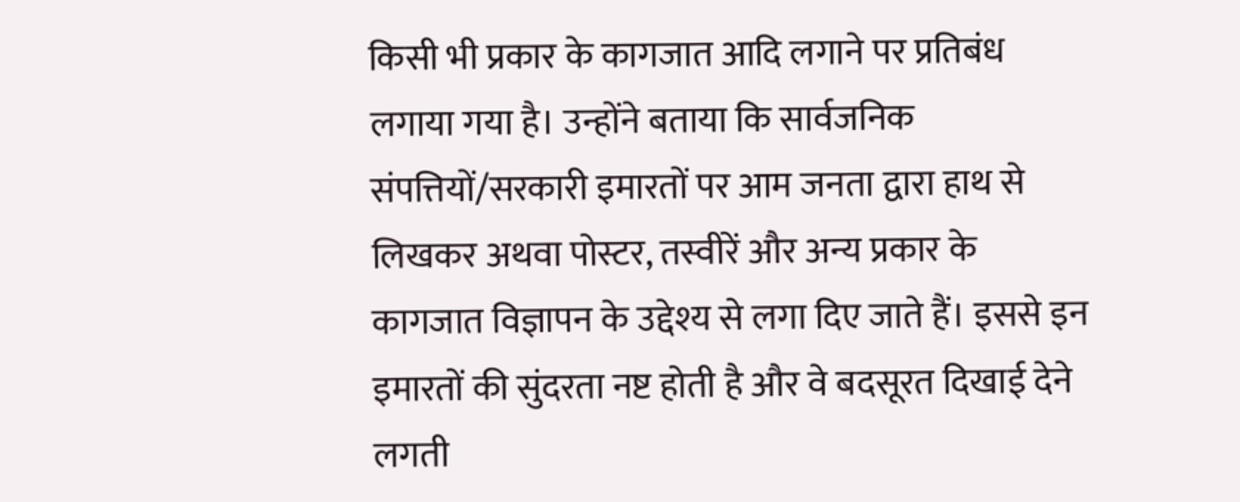किसी भी प्रकार के कागजात आदि लगाने पर प्रतिबंध लगाया गया है। उन्होंने बताया कि सार्वजनिक संपत्तियों/सरकारी इमारतों पर आम जनता द्वारा हाथ से लिखकर अथवा पोस्टर, तस्वीरें और अन्य प्रकार के कागजात विज्ञापन के उद्देश्य से लगा दिए जाते हैं। इससे इन इमारतों की सुंदरता नष्ट होती है और वे बदसूरत दिखाई देने लगती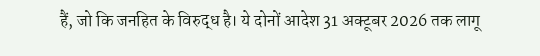हैं, जो कि जनहित के विरुद्ध है। ये दोनों आदेश 31 अक्टूबर 2026 तक लागू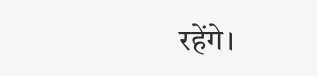रहेंगे।